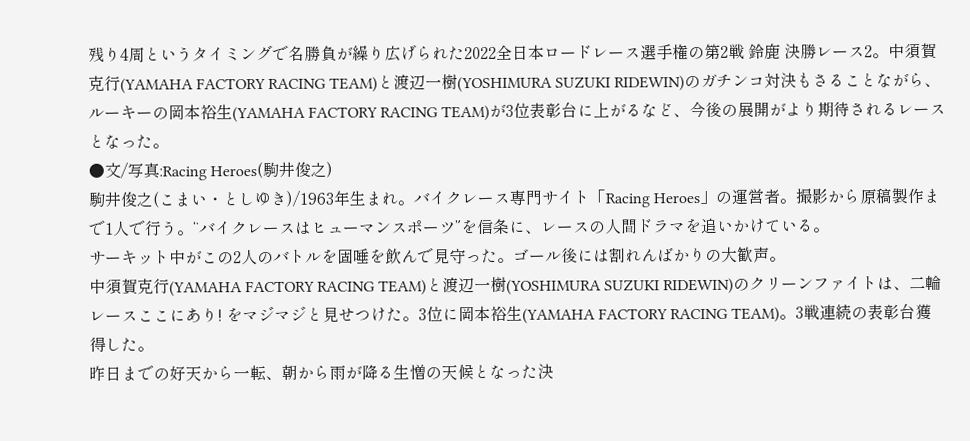残り4周というタイミングで名勝負が繰り広げられた2022全日本ロードレース選手権の第2戦 鈴鹿 決勝レース2。中須賀克行(YAMAHA FACTORY RACING TEAM)と渡辺一樹(YOSHIMURA SUZUKI RIDEWIN)のガチンコ対決もさることながら、ルーキーの岡本裕生(YAMAHA FACTORY RACING TEAM)が3位表彰台に上がるなど、今後の展開がより期待されるレースとなった。
●文/写真:Racing Heroes(駒井俊之)
駒井俊之(こまい・としゆき)/1963年生まれ。バイクレース専門サイト「Racing Heroes」の運営者。撮影から原稿製作まで1人で行う。“バイクレースはヒューマンスポーツ”を信条に、レースの人間ドラマを追いかけている。
サーキット中がこの2人のバトルを固唾を飲んで見守った。ゴール後には割れんばかりの大歓声。
中須賀克行(YAMAHA FACTORY RACING TEAM)と渡辺一樹(YOSHIMURA SUZUKI RIDEWIN)のクリーンファイトは、二輪レースここにあり! をマジマジと見せつけた。3位に岡本裕生(YAMAHA FACTORY RACING TEAM)。3戦連続の表彰台獲得した。
昨日までの好天から一転、朝から雨が降る生憎の天候となった決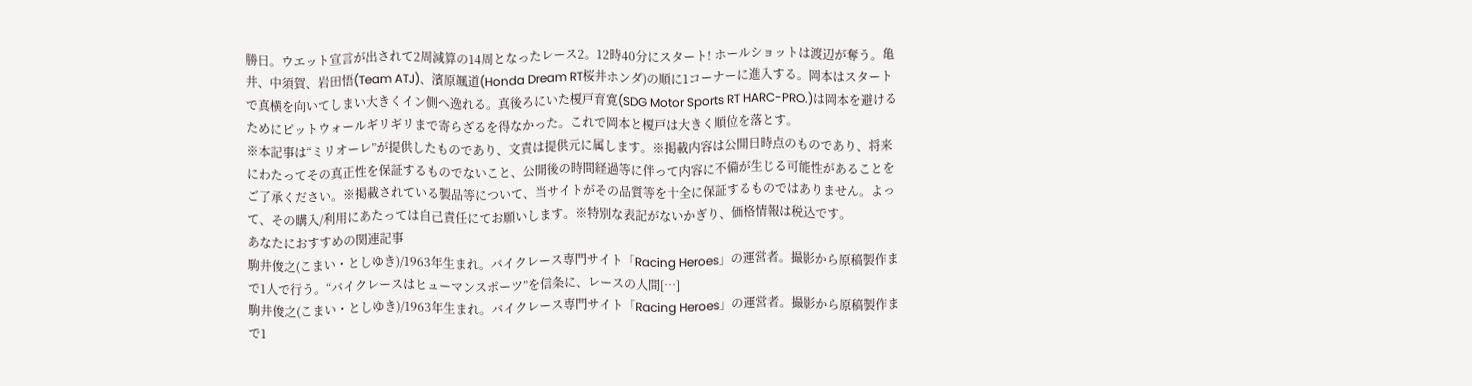勝日。ウエット宣言が出されて2周減算の14周となったレース2。12時40分にスタート! ホールショットは渡辺が奪う。亀井、中須賀、岩田悟(Team ATJ)、濱原颯道(Honda Dream RT桜井ホンダ)の順に1コーナーに進入する。岡本はスタートで真横を向いてしまい大きくイン側へ逸れる。真後ろにいた榎戸育寛(SDG Motor Sports RT HARC-PRO.)は岡本を避けるためにピットウォールギリギリまで寄らざるを得なかった。これで岡本と榎戸は大きく順位を落とす。
※本記事は“ミリオーレ”が提供したものであり、文責は提供元に属します。※掲載内容は公開日時点のものであり、将来にわたってその真正性を保証するものでないこと、公開後の時間経過等に伴って内容に不備が生じる可能性があることをご了承ください。※掲載されている製品等について、当サイトがその品質等を十全に保証するものではありません。よって、その購入/利用にあたっては自己責任にてお願いします。※特別な表記がないかぎり、価格情報は税込です。
あなたにおすすめの関連記事
駒井俊之(こまい・としゆき)/1963年生まれ。バイクレース専門サイト「Racing Heroes」の運営者。撮影から原稿製作まで1人で行う。“バイクレースはヒューマンスポーツ”を信条に、レースの人間[…]
駒井俊之(こまい・としゆき)/1963年生まれ。バイクレース専門サイト「Racing Heroes」の運営者。撮影から原稿製作まで1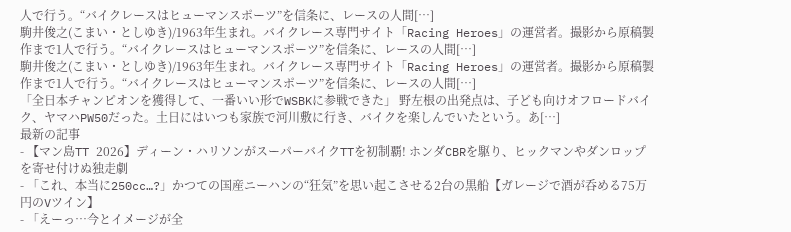人で行う。“バイクレースはヒューマンスポーツ”を信条に、レースの人間[…]
駒井俊之(こまい・としゆき)/1963年生まれ。バイクレース専門サイト「Racing Heroes」の運営者。撮影から原稿製作まで1人で行う。“バイクレースはヒューマンスポーツ”を信条に、レースの人間[…]
駒井俊之(こまい・としゆき)/1963年生まれ。バイクレース専門サイト「Racing Heroes」の運営者。撮影から原稿製作まで1人で行う。“バイクレースはヒューマンスポーツ”を信条に、レースの人間[…]
「全日本チャンピオンを獲得して、一番いい形でWSBKに参戦できた」 野左根の出発点は、子ども向けオフロードバイク、ヤマハPW50だった。土日にはいつも家族で河川敷に行き、バイクを楽しんでいたという。あ[…]
最新の記事
- 【マン島TT 2026】ディーン・ハリソンがスーパーバイクTTを初制覇! ホンダCBRを駆り、ヒックマンやダンロップを寄せ付けぬ独走劇
- 「これ、本当に250cc…?」かつての国産ニーハンの“狂気”を思い起こさせる2台の黒船【ガレージで酒が呑める75万円のVツイン】
- 「えーっ…今とイメージが全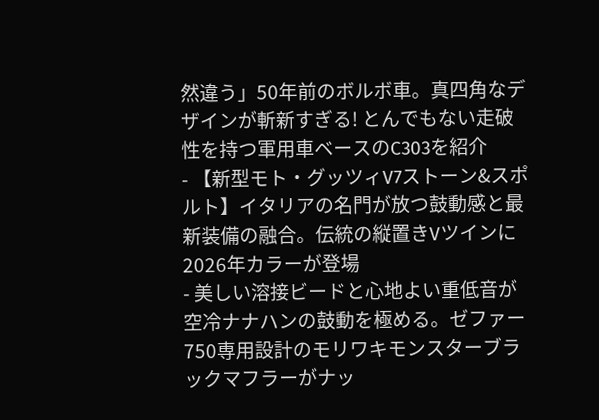然違う」50年前のボルボ車。真四角なデザインが斬新すぎる! とんでもない走破性を持つ軍用車ベースのC303を紹介
- 【新型モト・グッツィV7ストーン&スポルト】イタリアの名門が放つ鼓動感と最新装備の融合。伝統の縦置きVツインに2026年カラーが登場
- 美しい溶接ビードと心地よい重低音が空冷ナナハンの鼓動を極める。ゼファー750専用設計のモリワキモンスターブラックマフラーがナッ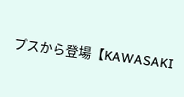プスから登場【KAWASAKI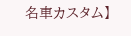名車カスタム】